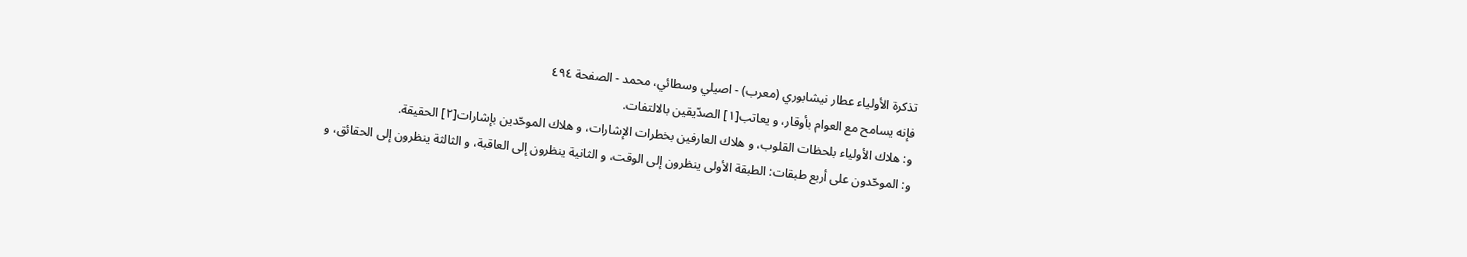تذكرة الأولياء عطار نيشابوري (معرب) - اصيلي وسطائي، محمد - الصفحة ٤٩٤
فإنه يسامح مع العوام بأوقار، و يعاتب[١] الصدّيقين بالالتفات.
و: هلاك الأولياء بلحظات القلوب، و هلاك العارفين بخطرات الإشارات، و هلاك الموحّدين بإشارات[٢] الحقيقة.
و: الموحّدون على أربع طبقات: الطبقة الأولى ينظرون إلى الوقت، و الثانية ينظرون إلى العاقبة، و الثالثة ينظرون إلى الحقائق، و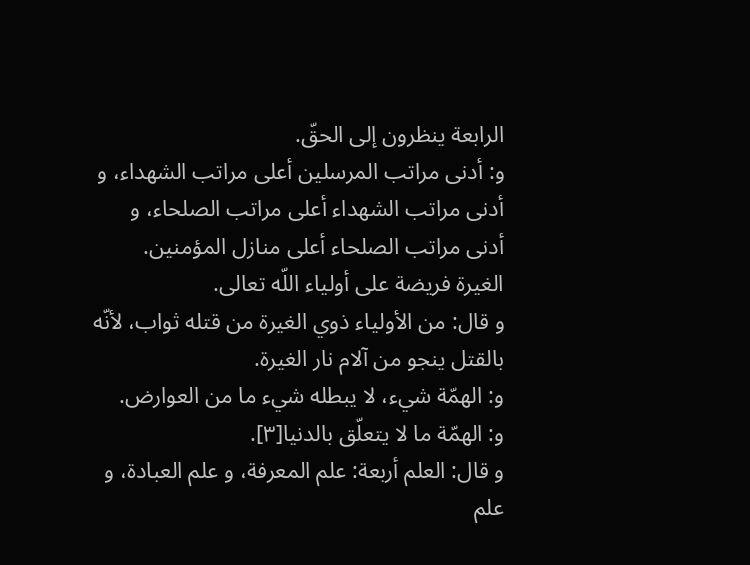الرابعة ينظرون إلى الحقّ.
و: أدنى مراتب المرسلين أعلى مراتب الشهداء، و أدنى مراتب الشهداء أعلى مراتب الصلحاء، و أدنى مراتب الصلحاء أعلى منازل المؤمنين.
الغيرة فريضة على أولياء اللّه تعالى.
و قال: من الأولياء ذوي الغيرة من قتله ثواب، لأنّه بالقتل ينجو من آلام نار الغيرة.
و: الهمّة شيء، لا يبطله شيء ما من العوارض.
و: الهمّة ما لا يتعلّق بالدنيا[٣].
و قال: العلم أربعة: علم المعرفة، و علم العبادة، و علم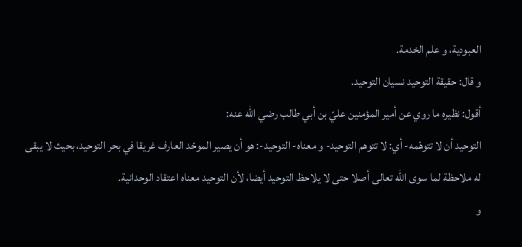العبودية، و علم الخدمة.
و قال: حقيقة التوحيد نسيان التوحيد.
أقول: نظيره ما روي عن أمير المؤمنين عليّ بن أبي طالب رضي اللّه عنه:
التوحيد أن لا تتوهّمه- أي: لا تتوهم التوحيد- و معناه- التوحيد-: هو أن يصير الموحّد العارف غريقا في بحر التوحيد، بحيث لا يبقى له ملاحظة لما سوى اللّه تعالى أصلا حتى لا يلاحظ التوحيد أيضا، لأن التوحيد معناه اعتقاد الوحدانية.
و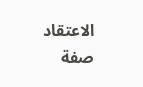الاعتقاد صفة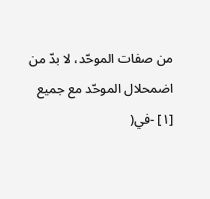من صفات الموحّد، لا بدّ من اضمحلال الموحّد مع جميع
[١] -في(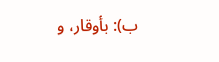ب): بأوقار، و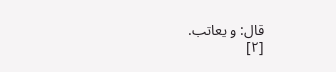قال: و يعاتب.
[٢]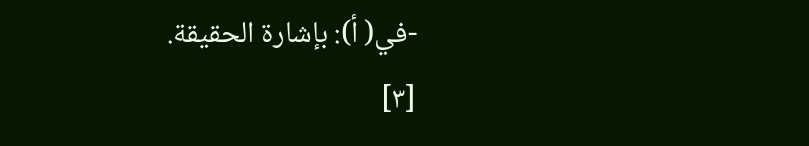-في( أ): بإشارة الحقيقة.
[٣]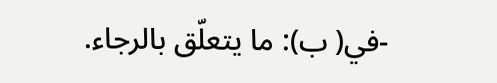-في( ب): ما يتعلّق بالرجاء.